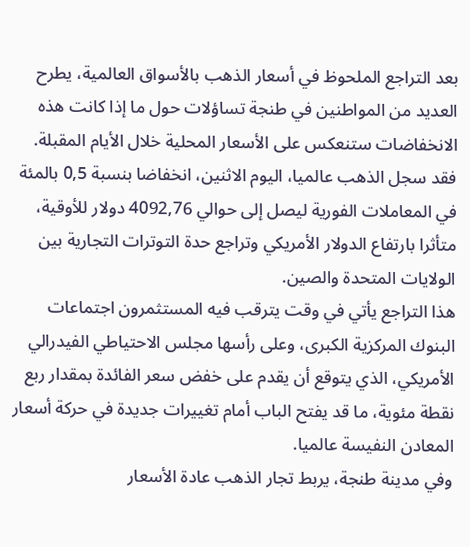بعد التراجع الملحوظ في أسعار الذهب بالأسواق العالمية، يطرح العديد من المواطنين في طنجة تساؤلات حول ما إذا كانت هذه الانخفاضات ستنعكس على الأسعار المحلية خلال الأيام المقبلة.
فقد سجل الذهب عالميا، اليوم الاثنين، انخفاضا بنسبة 0,5 بالمئة في المعاملات الفورية ليصل إلى حوالي 4092,76 دولار للأوقية، متأثرا بارتفاع الدولار الأمريكي وتراجع حدة التوترات التجارية بين الولايات المتحدة والصين.
هذا التراجع يأتي في وقت يترقب فيه المستثمرون اجتماعات البنوك المركزية الكبرى، وعلى رأسها مجلس الاحتياطي الفيدرالي الأمريكي، الذي يتوقع أن يقدم على خفض سعر الفائدة بمقدار ربع نقطة مئوية، ما قد يفتح الباب أمام تغييرات جديدة في حركة أسعار المعادن النفيسة عالميا.
وفي مدينة طنجة، يربط تجار الذهب عادة الأسعار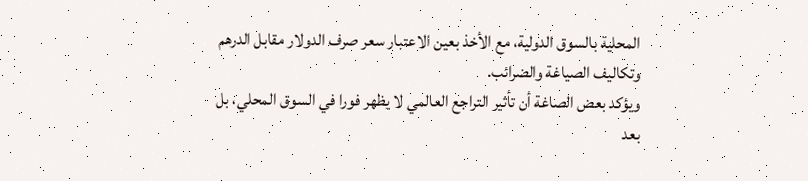المحلية بالسوق الدولية، مع الأخذ بعين الاعتبار سعر صرف الدولار مقابل الدرهم وتكاليف الصياغة والضرائب.
ويؤكد بعض الصاغة أن تأثير التراجع العالمي لا يظهر فورا في السوق المحلي، بل بعد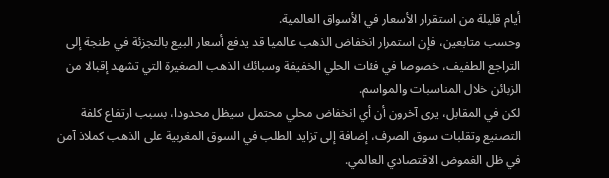أيام قليلة من استقرار الأسعار في الأسواق العالمية.
وحسب متابعين، فإن استمرار انخفاض الذهب عالميا قد يدفع أسعار البيع بالتجزئة في طنجة إلى التراجع الطفيف، خصوصا في فئات الحلي الخفيفة وسبائك الذهب الصغيرة التي تشهد إقبالا من الزبائن خلال المناسبات والمواسم.
لكن في المقابل، يرى آخرون أن أي انخفاض محلي محتمل سيظل محدودا، بسبب ارتفاع كلفة التصنيع وتقلبات سوق الصرف، إضافة إلى تزايد الطلب في السوق المغربية على الذهب كملاذ آمن في ظل الغموض الاقتصادي العالمي.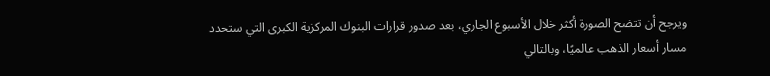ويرجح أن تتضح الصورة أكثر خلال الأسبوع الجاري، بعد صدور قرارات البنوك المركزية الكبرى التي ستحدد مسار أسعار الذهب عالميًا، وبالتالي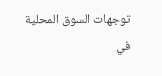توجهات السوق المحلية في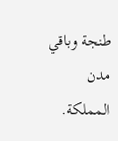طنجة وباقي مدن المملكة.